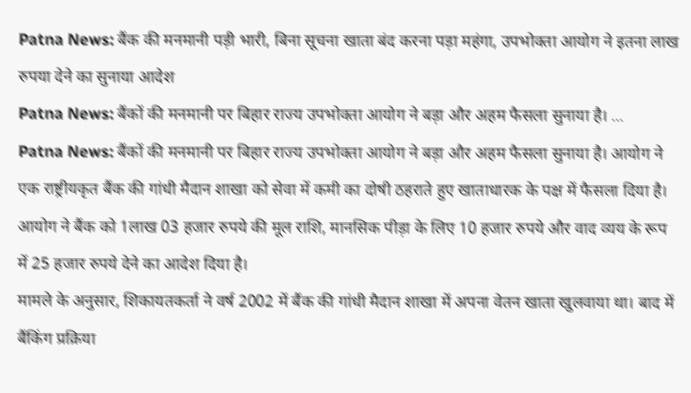Patna News: बैंक की मनमानी पड़ी भारी, बिना सूचना खाता बंद करना पड़ा महंगा, उपभोक्ता आयोग ने इतना लाख रुपया देने का सुनाया आदेश
Patna News: बैंकों की मनमानी पर बिहार राज्य उपभोक्ता आयोग ने बड़ा और अहम फैसला सुनाया है। ...
Patna News: बैंकों की मनमानी पर बिहार राज्य उपभोक्ता आयोग ने बड़ा और अहम फैसला सुनाया है। आयोग ने एक राष्ट्रीयकृत बैंक की गांधी मैदान शाखा को सेवा में कमी का दोषी ठहराते हुए खाताधारक के पक्ष में फैसला दिया है। आयोग ने बैंक को 1लाख 03 हजार रुपये की मूल राशि, मानसिक पीड़ा के लिए 10 हजार रुपये और वाद व्यय के रूप में 25 हजार रुपये देने का आदेश दिया है।
मामले के अनुसार, शिकायतकर्ता ने वर्ष 2002 में बैंक की गांधी मैदान शाखा में अपना वेतन खाता खुलवाया था। बाद में बैंकिंग प्रक्रिया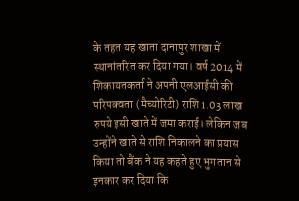के तहत यह खाता दानापुर शाखा में स्थानांतरित कर दिया गया। वर्ष 2014 में शिकायतकर्ता ने अपनी एलआईसी की परिपक्वता (मैच्योरिटी) राशि 1.03 लाख रुपये इसी खाते में जमा कराई। लेकिन जब उन्होंने खाते से राशि निकालने का प्रयास किया तो बैंक ने यह कहते हुए भुगतान से इनकार कर दिया कि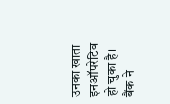उनका खाता इनऑपरेटिव हो चुका है। बैंक ने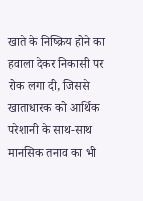खाते के निष्क्रिय होने का हवाला देकर निकासी पर रोक लगा दी, जिससे खाताधारक को आर्थिक परेशानी के साथ-साथ मानसिक तनाव का भी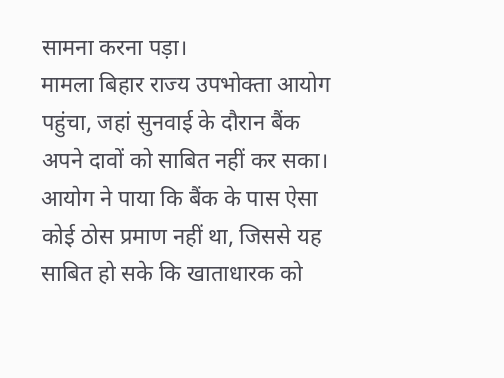सामना करना पड़ा।
मामला बिहार राज्य उपभोक्ता आयोग पहुंचा, जहां सुनवाई के दौरान बैंक अपने दावों को साबित नहीं कर सका। आयोग ने पाया कि बैंक के पास ऐसा कोई ठोस प्रमाण नहीं था, जिससे यह साबित हो सके कि खाताधारक को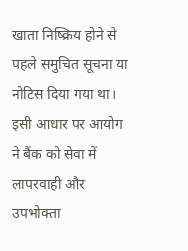खाता निष्क्रिय होने से पहले समुचित सूचना या नोटिस दिया गया था।
इसी आधार पर आयोग ने बैंक को सेवा में लापरवाही और उपभोक्ता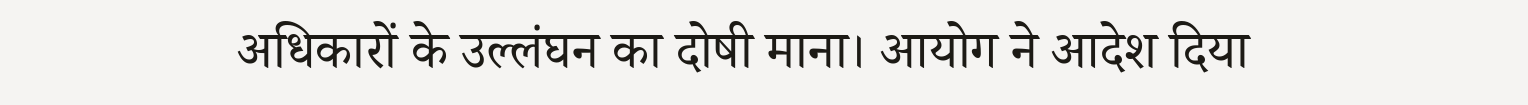अधिकारों के उल्लंघन का दोषी माना। आयोग ने आदेश दिया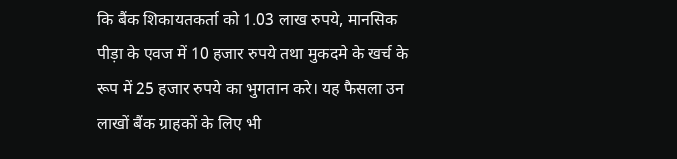कि बैंक शिकायतकर्ता को 1.03 लाख रुपये, मानसिक पीड़ा के एवज में 10 हजार रुपये तथा मुकदमे के खर्च के रूप में 25 हजार रुपये का भुगतान करे। यह फैसला उन लाखों बैंक ग्राहकों के लिए भी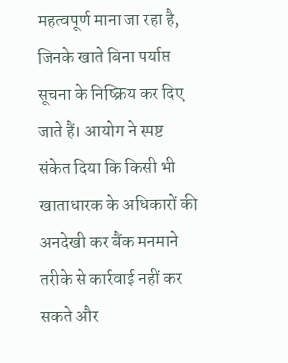महत्वपूर्ण माना जा रहा है, जिनके खाते बिना पर्याप्त सूचना के निष्क्रिय कर दिए जाते हैं। आयोग ने स्पष्ट संकेत दिया कि किसी भी खाताधारक के अधिकारों की अनदेखी कर बैंक मनमाने तरीके से कार्रवाई नहीं कर सकते और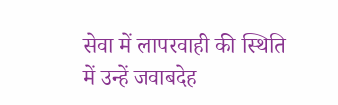सेवा में लापरवाही की स्थिति में उन्हें जवाबदेह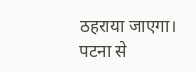ठहराया जाएगा।
पटना से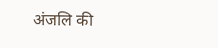अंजलि की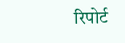रिपोर्ट